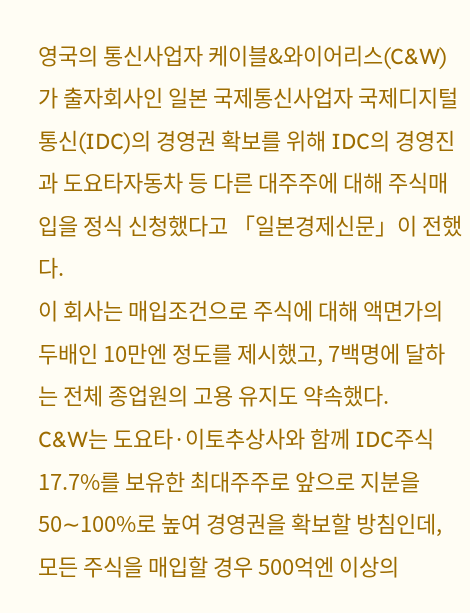영국의 통신사업자 케이블&와이어리스(C&W)가 출자회사인 일본 국제통신사업자 국제디지털통신(IDC)의 경영권 확보를 위해 IDC의 경영진과 도요타자동차 등 다른 대주주에 대해 주식매입을 정식 신청했다고 「일본경제신문」이 전했다.
이 회사는 매입조건으로 주식에 대해 액면가의 두배인 10만엔 정도를 제시했고, 7백명에 달하는 전체 종업원의 고용 유지도 약속했다.
C&W는 도요타·이토추상사와 함께 IDC주식 17.7%를 보유한 최대주주로 앞으로 지분을 50∼100%로 높여 경영권을 확보할 방침인데, 모든 주식을 매입할 경우 500억엔 이상의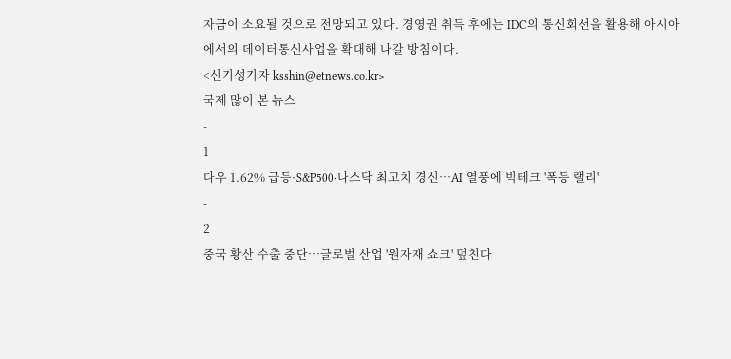자금이 소요될 것으로 전망되고 있다. 경영권 취득 후에는 IDC의 통신회선을 활용해 아시아에서의 데이터통신사업을 확대해 나갈 방침이다.
<신기성기자 ksshin@etnews.co.kr>
국제 많이 본 뉴스
-
1
다우 1.62% 급등·S&P500·나스닥 최고치 경신…AI 열풍에 빅테크 '폭등 랠리'
-
2
중국 황산 수출 중단…글로벌 산업 '원자재 쇼크' 덮친다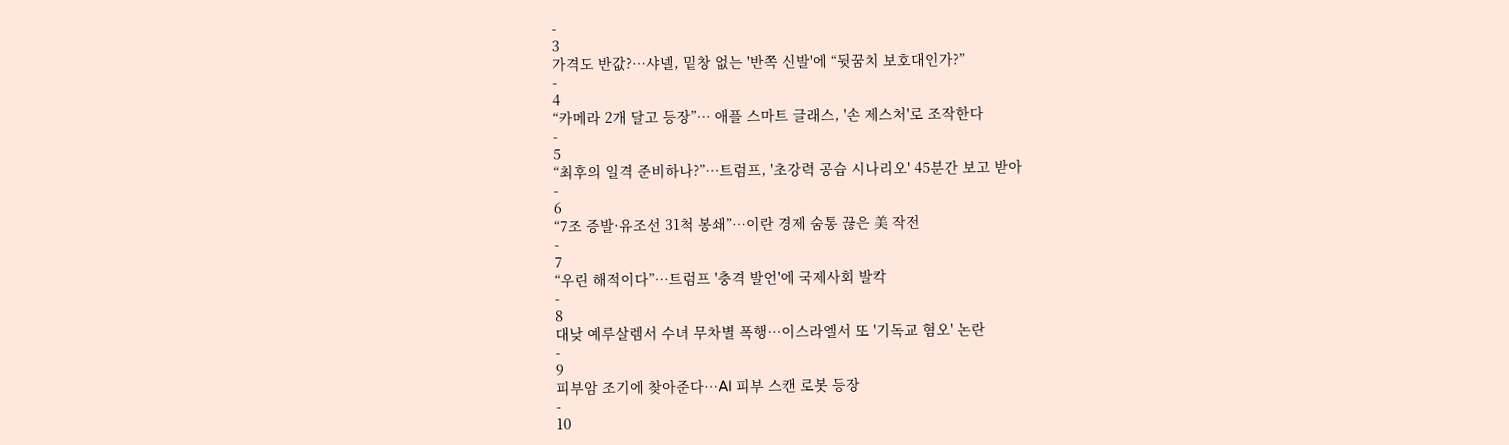-
3
가격도 반값?…샤넬, 밑창 없는 '반쪽 신발'에 “뒷꿈치 보호대인가?”
-
4
“카메라 2개 달고 등장”… 애플 스마트 글래스, '손 제스처'로 조작한다
-
5
“최후의 일격 준비하나?”…트럼프, '초강력 공습 시나리오' 45분간 보고 받아
-
6
“7조 증발·유조선 31척 봉쇄”…이란 경제 숨통 끊은 美 작전
-
7
“우린 해적이다”…트럼프 '충격 발언'에 국제사회 발칵
-
8
대낮 예루살렘서 수녀 무차별 폭행…이스라엘서 또 '기독교 혐오' 논란
-
9
피부암 조기에 찾아준다…AI 피부 스캔 로봇 등장
-
10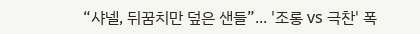“샤넬, 뒤꿈치만 덮은 샌들”... '조롱 vs 극찬' 폭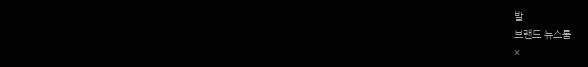발
브랜드 뉴스룸
×